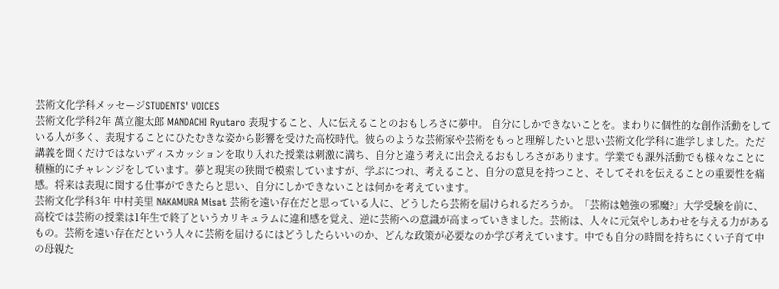芸術文化学科メッセージSTUDENTS' VOICES
芸術文化学科2年 萬立龍太郎 MANDACHI Ryutaro 表現すること、人に伝えることのおもしろさに夢中。 自分にしかできないことを。まわりに個性的な創作活動をしている人が多く、表現することにひたむきな姿から影響を受けた高校時代。彼らのような芸術家や芸術をもっと理解したいと思い芸術文化学科に進学しました。ただ講義を聞くだけではないディスカッションを取り入れた授業は刺激に満ち、自分と違う考えに出会えるおもしろさがあります。学業でも課外活動でも様々なことに積極的にチャレンジをしています。夢と現実の狭間で模索していますが、学ぶにつれ、考えること、自分の意見を持つこと、そしてそれを伝えることの重要性を痛感。将来は表現に関する仕事ができたらと思い、自分にしかできないことは何かを考えています。
芸術文化学科3年 中村美里 NAKAMURA Misat 芸術を遠い存在だと思っている人に、どうしたら芸術を届けられるだろうか。「芸術は勉強の邪魔?」大学受験を前に、高校では芸術の授業は1年生で終了というカリキュラムに違和感を覚え、逆に芸術への意識が高まっていきました。芸術は、人々に元気やしあわせを与える力があるもの。芸術を遠い存在だという人々に芸術を届けるにはどうしたらいいのか、どんな政策が必要なのか学び考えています。中でも自分の時間を持ちにくい子育て中の母親た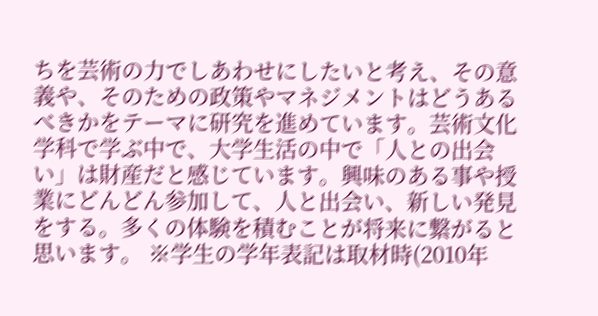ちを芸術の力でしあわせにしたいと考え、その意義や、そのための政策やマネジメントはどうあるべきかをテーマに研究を進めています。芸術文化学科で学ぶ中で、大学生活の中で「人との出会い」は財産だと感じています。興味のある事や授業にどんどん参加して、人と出会い、新しい発見をする。多くの体験を積むことが将来に繋がると思います。 ※学生の学年表記は取材時(2010年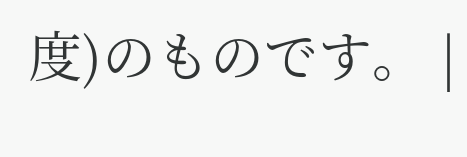度)のものです。 |